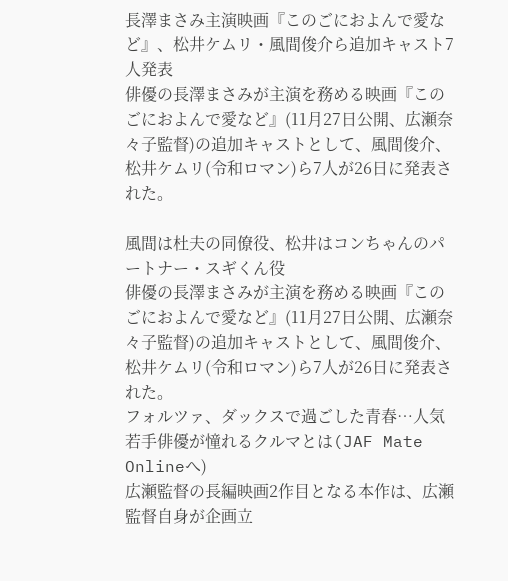長澤まさみ主演映画『このごにおよんで愛など』、松井ケムリ・風間俊介ら追加キャスト7人発表
俳優の長澤まさみが主演を務める映画『このごにおよんで愛など』(11月27日公開、広瀬奈々子監督)の追加キャストとして、風間俊介、松井ケムリ(令和ロマン)ら7人が26日に発表された。

風間は杜夫の同僚役、松井はコンちゃんのパートナー・スギくん役
俳優の長澤まさみが主演を務める映画『このごにおよんで愛など』(11月27日公開、広瀬奈々子監督)の追加キャストとして、風間俊介、松井ケムリ(令和ロマン)ら7人が26日に発表された。
フォルツァ、ダックスで過ごした青春…人気若手俳優が憧れるクルマとは(JAF Mate Onlineへ)
広瀬監督の長編映画2作目となる本作は、広瀬監督自身が企画立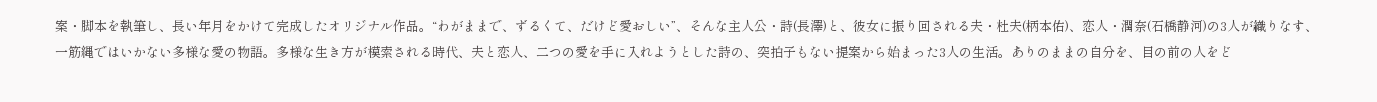案・脚本を執筆し、長い年月をかけて完成したオリジナル作品。“わがままで、ずるくて、だけど愛おしい”、そんな主人公・詩(長澤)と、彼女に振り回される夫・杜夫(柄本佑)、恋人・潤奈(石橋静河)の3人が織りなす、一筋縄ではいかない多様な愛の物語。多様な生き方が模索される時代、夫と恋人、二つの愛を手に入れようとした詩の、突拍子もない提案から始まった3人の生活。ありのままの自分を、目の前の人をど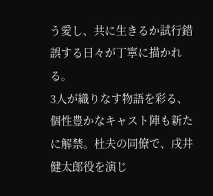う愛し、共に生きるか試行錯誤する日々が丁寧に描かれる。
3人が織りなす物語を彩る、個性豊かなキャスト陣も新たに解禁。杜夫の同僚で、戌井健太郎役を演じ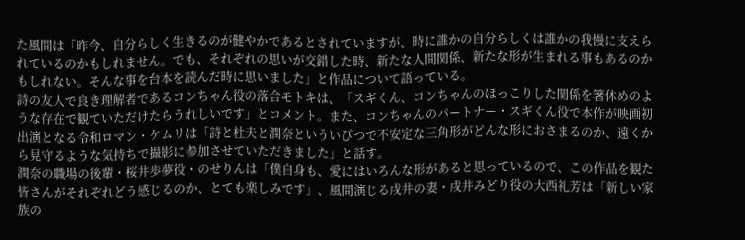た風間は「昨今、自分らしく生きるのが健やかであるとされていますが、時に誰かの自分らしくは誰かの我慢に支えられているのかもしれません。でも、それぞれの思いが交錯した時、新たな人間関係、新たな形が生まれる事もあるのかもしれない。そんな事を台本を読んだ時に思いました」と作品について語っている。
詩の友人で良き理解者であるコンちゃん役の落合モトキは、「スギくん、コンちゃんのほっこりした関係を箸休めのような存在で観ていただけたらうれしいです」とコメント。また、コンちゃんのパートナー・スギくん役で本作が映画初出演となる令和ロマン・ケムリは「詩と杜夫と潤奈といういびつで不安定な三角形がどんな形におさまるのか、遠くから見守るような気持ちで撮影に参加させていただきました」と話す。
潤奈の職場の後輩・桜井歩夢役・のせりんは「僕自身も、愛にはいろんな形があると思っているので、この作品を観た皆さんがそれぞれどう感じるのか、とても楽しみです」、風間演じる戌井の妻・戌井みどり役の大西礼芳は「新しい家族の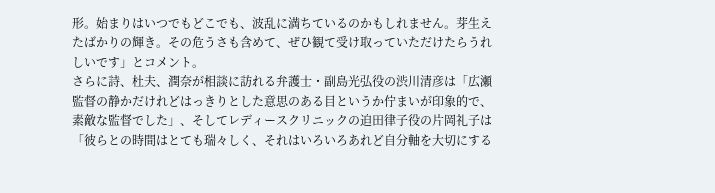形。始まりはいつでもどこでも、波乱に満ちているのかもしれません。芽生えたばかりの輝き。その危うさも含めて、ぜひ観て受け取っていただけたらうれしいです」とコメント。
さらに詩、杜夫、潤奈が相談に訪れる弁護士・副島光弘役の渋川清彦は「広瀬監督の静かだけれどはっきりとした意思のある目というか佇まいが印象的で、素敵な監督でした」、そしてレディースクリニックの迫田律子役の片岡礼子は「彼らとの時間はとても瑞々しく、それはいろいろあれど自分軸を大切にする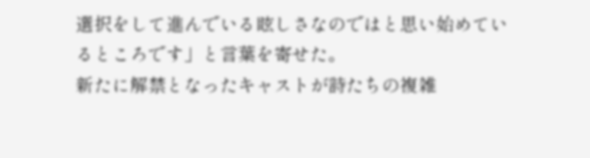選択をして進んでいる眩しさなのではと思い始めているところです」と言葉を寄せた。
新たに解禁となったキャストが詩たちの複雑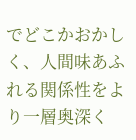でどこかおかしく、人間味あふれる関係性をより一層奥深く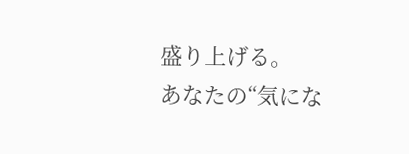盛り上げる。
あなたの“気にな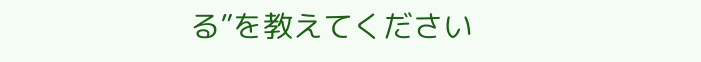る”を教えてください